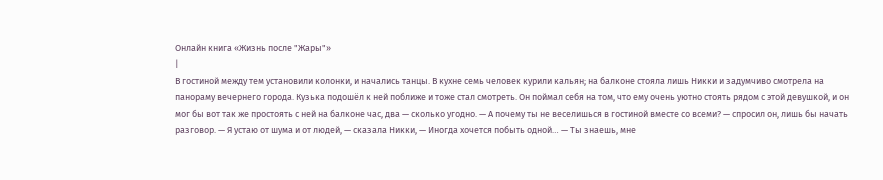Онлайн книга «Жизнь после "Жары"»
|
В гостиной между тем установили колонки, и начались танцы. В кухне семь человек курили кальян; на балконе стояла лишь Никки и задумчиво смотрела на панораму вечернего города. Кузька подошёл к ней поближе и тоже стал смотреть. Он поймал себя на том, что ему очень уютно стоять рядом с этой девушкой, и он мог бы вот так же простоять с ней на балконе час, два — сколько угодно. — А почему ты не веселишься в гостиной вместе со всеми? — спросил он, лишь бы начать разговор. — Я устаю от шума и от людей, — сказала Никки, — Иногда хочется побыть одной… — Ты знаешь, мне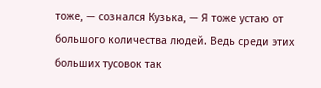тоже, — сознался Кузька, — Я тоже устаю от большого количества людей. Ведь среди этих больших тусовок так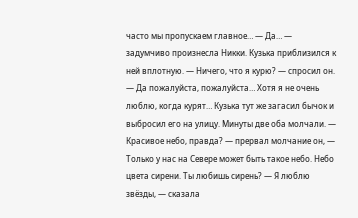часто мы пропускаем главное… — Да… — задумчиво произнесла Никки. Кузька приблизился к ней вплотную. — Ничего, что я курю? — спросил он. — Да пожалуйста, пожалуйста… Хотя я не очень люблю, когда курят… Кузька тут же загасил бычок и выбросил его на улицу. Минуты две оба молчали. — Красивое небо, правда? — прервал молчание он, — Только у нас на Севере может быть такое небо. Небо цвета сирени. Ты любишь сирень? — Я люблю звёзды, — сказала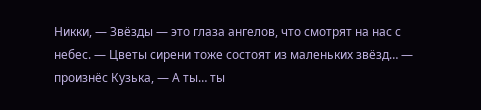Никки, — Звёзды — это глаза ангелов, что смотрят на нас с небес. — Цветы сирени тоже состоят из маленьких звёзд… — произнёс Кузька, — А ты… ты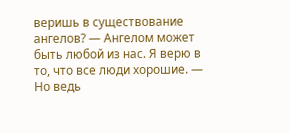веришь в существование ангелов? — Ангелом может быть любой из нас. Я верю в то, что все люди хорошие. — Но ведь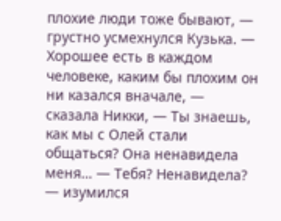плохие люди тоже бывают, — грустно усмехнулся Кузька. — Хорошее есть в каждом человеке, каким бы плохим он ни казался вначале, — сказала Никки, — Ты знаешь, как мы с Олей стали общаться? Она ненавидела меня… — Тебя? Ненавидела? — изумился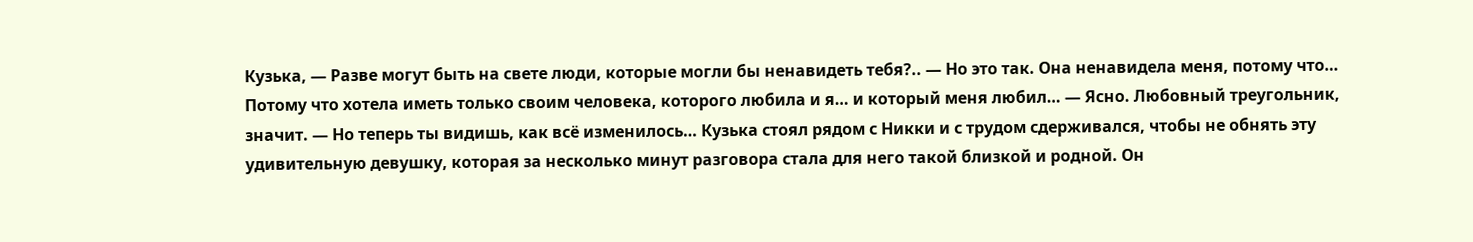Кузька, — Разве могут быть на свете люди, которые могли бы ненавидеть тебя?.. — Но это так. Она ненавидела меня, потому что… Потому что хотела иметь только своим человека, которого любила и я… и который меня любил… — Ясно. Любовный треугольник, значит. — Но теперь ты видишь, как всё изменилось… Кузька стоял рядом с Никки и с трудом сдерживался, чтобы не обнять эту удивительную девушку, которая за несколько минут разговора стала для него такой близкой и родной. Он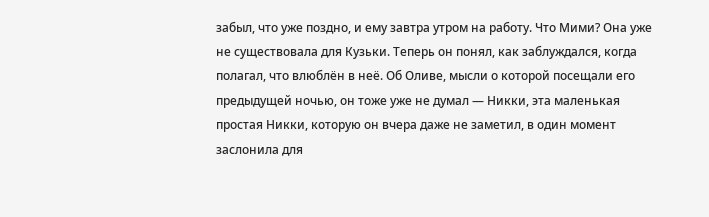забыл, что уже поздно, и ему завтра утром на работу. Что Мими? Она уже не существовала для Кузьки. Теперь он понял, как заблуждался, когда полагал, что влюблён в неё. Об Оливе, мысли о которой посещали его предыдущей ночью, он тоже уже не думал — Никки, эта маленькая простая Никки, которую он вчера даже не заметил, в один момент заслонила для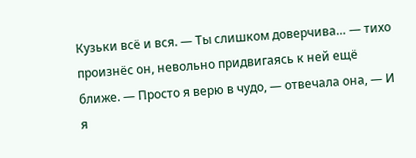Кузьки всё и вся. — Ты слишком доверчива… — тихо произнёс он, невольно придвигаясь к ней ещё ближе. — Просто я верю в чудо, — отвечала она, — И я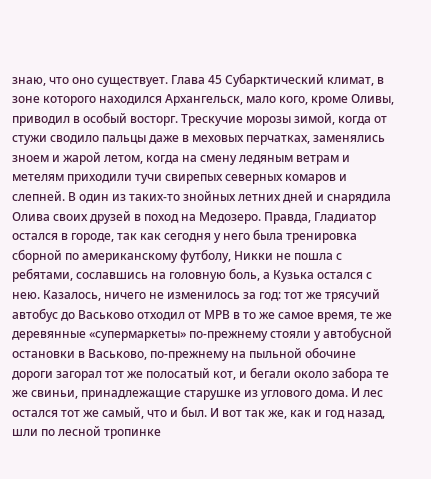знаю, что оно существует. Глава 45 Субарктический климат, в зоне которого находился Архангельск, мало кого, кроме Оливы, приводил в особый восторг. Трескучие морозы зимой, когда от стужи сводило пальцы даже в меховых перчатках, заменялись зноем и жарой летом, когда на смену ледяным ветрам и метелям приходили тучи свирепых северных комаров и слепней. В один из таких-то знойных летних дней и снарядила Олива своих друзей в поход на Медозеро. Правда, Гладиатор остался в городе, так как сегодня у него была тренировка сборной по американскому футболу, Никки не пошла с ребятами, сославшись на головную боль, а Кузька остался с нею. Казалось, ничего не изменилось за год: тот же трясучий автобус до Васьково отходил от МРВ в то же самое время, те же деревянные «супермаркеты» по-прежнему стояли у автобусной остановки в Васьково, по-прежнему на пыльной обочине дороги загорал тот же полосатый кот, и бегали около забора те же свиньи, принадлежащие старушке из углового дома. И лес остался тот же самый, что и был. И вот так же, как и год назад, шли по лесной тропинке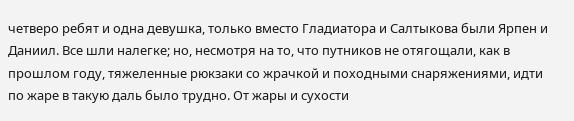четверо ребят и одна девушка, только вместо Гладиатора и Салтыкова были Ярпен и Даниил. Все шли налегке; но, несмотря на то, что путников не отягощали, как в прошлом году, тяжеленные рюкзаки со жрачкой и походными снаряжениями, идти по жаре в такую даль было трудно. От жары и сухости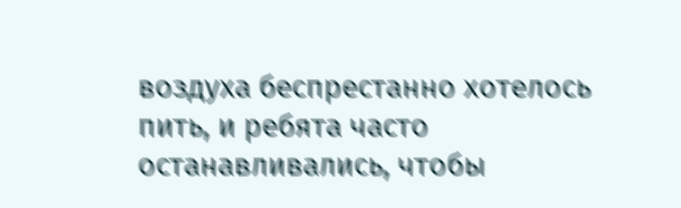воздуха беспрестанно хотелось пить, и ребята часто останавливались, чтобы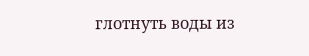глотнуть воды из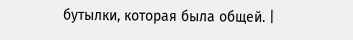бутылки, которая была общей. |